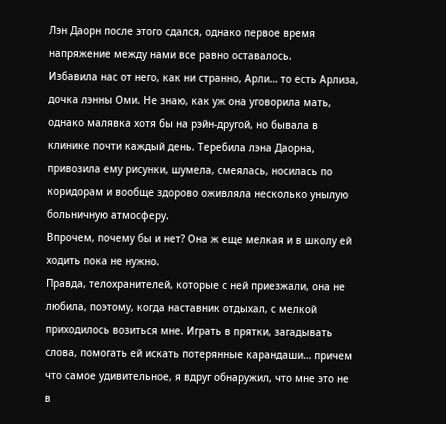Лэн Даорн после этого сдался, однако первое время напряжение между нами все равно оставалось.
Избавила нас от него, как ни странно, Арли… то есть Арлиза, дочка лэнны Оми. Не знаю, как уж она уговорила мать, однако малявка хотя бы на рэйн-другой, но бывала в клинике почти каждый день. Теребила лэна Даорна, привозила ему рисунки, шумела, смеялась, носилась по коридорам и вообще здорово оживляла несколько унылую больничную атмосферу.
Впрочем, почему бы и нет? Она ж еще мелкая и в школу ей ходить пока не нужно.
Правда, телохранителей, которые с ней приезжали, она не любила, поэтому, когда наставник отдыхал, с мелкой приходилось возиться мне. Играть в прятки, загадывать слова, помогать ей искать потерянные карандаши… причем что самое удивительное, я вдруг обнаружил, что мне это не в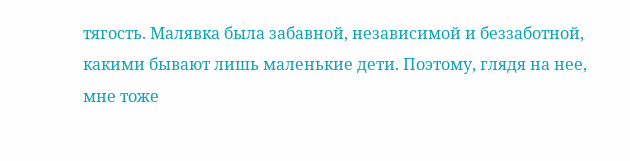тягость. Малявка была забавной, независимой и беззаботной, какими бывают лишь маленькие дети. Поэтому, глядя на нее, мне тоже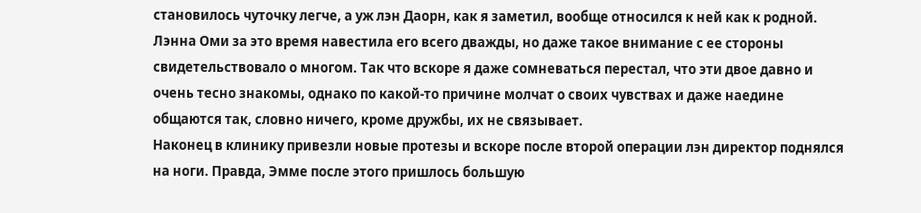становилось чуточку легче, а уж лэн Даорн, как я заметил, вообще относился к ней как к родной.
Лэнна Оми за это время навестила его всего дважды, но даже такое внимание с ее стороны свидетельствовало о многом. Так что вскоре я даже сомневаться перестал, что эти двое давно и очень тесно знакомы, однако по какой-то причине молчат о своих чувствах и даже наедине общаются так, словно ничего, кроме дружбы, их не связывает.
Наконец в клинику привезли новые протезы и вскоре после второй операции лэн директор поднялся на ноги. Правда, Эмме после этого пришлось большую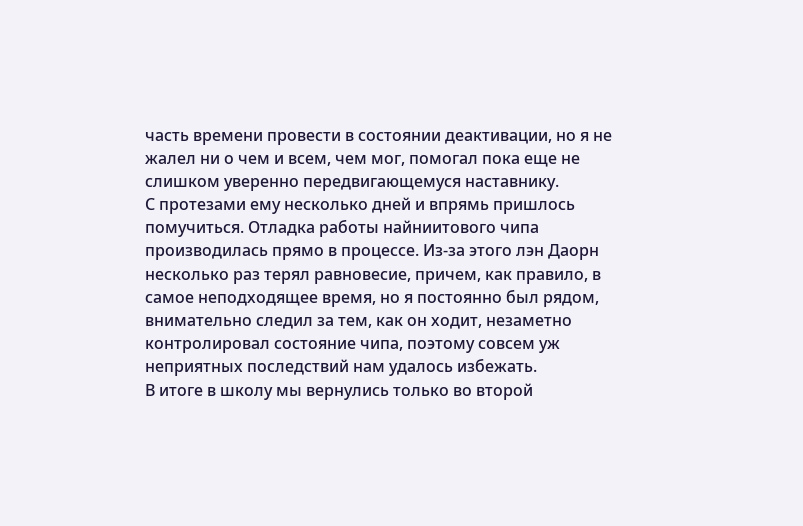часть времени провести в состоянии деактивации, но я не жалел ни о чем и всем, чем мог, помогал пока еще не слишком уверенно передвигающемуся наставнику.
С протезами ему несколько дней и впрямь пришлось помучиться. Отладка работы найниитового чипа производилась прямо в процессе. Из-за этого лэн Даорн несколько раз терял равновесие, причем, как правило, в самое неподходящее время, но я постоянно был рядом, внимательно следил за тем, как он ходит, незаметно контролировал состояние чипа, поэтому совсем уж неприятных последствий нам удалось избежать.
В итоге в школу мы вернулись только во второй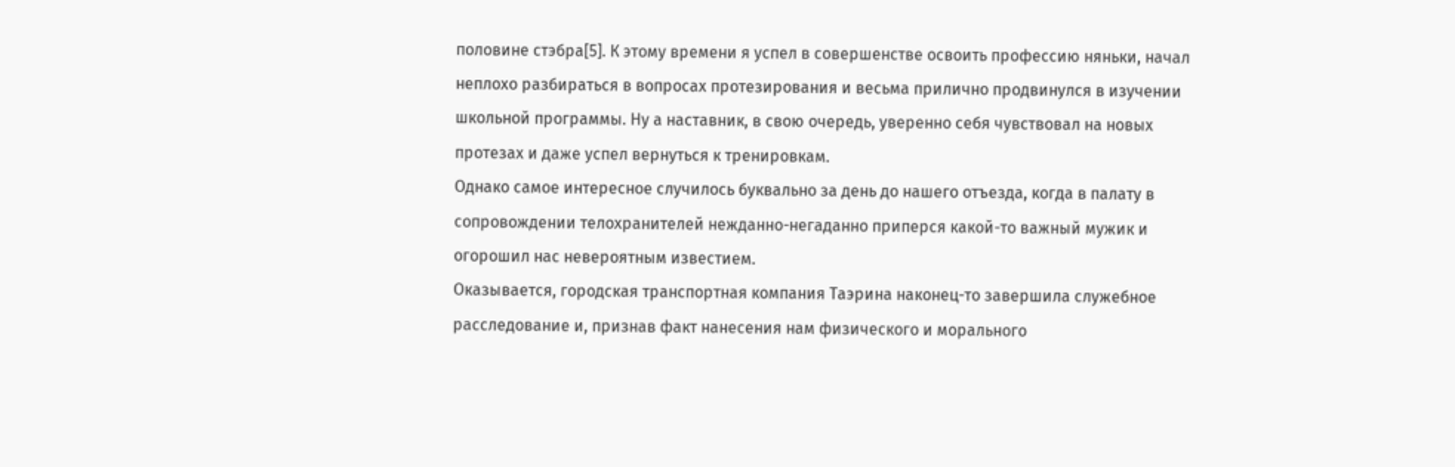половине стэбра[5]. К этому времени я успел в совершенстве освоить профессию няньки, начал неплохо разбираться в вопросах протезирования и весьма прилично продвинулся в изучении школьной программы. Ну а наставник, в свою очередь, уверенно себя чувствовал на новых протезах и даже успел вернуться к тренировкам.
Однако самое интересное случилось буквально за день до нашего отъезда, когда в палату в сопровождении телохранителей нежданно-негаданно приперся какой-то важный мужик и огорошил нас невероятным известием.
Оказывается, городская транспортная компания Таэрина наконец-то завершила служебное расследование и, признав факт нанесения нам физического и морального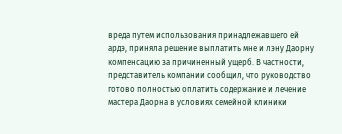вреда путем использования принадлежавшего ей ардэ, приняла решение выплатить мне и лэну Даорну компенсацию за причиненный ущерб. В частности, представитель компании сообщил, что руководство готово полностью оплатить содержание и лечение мастера Даорна в условиях семейной клиники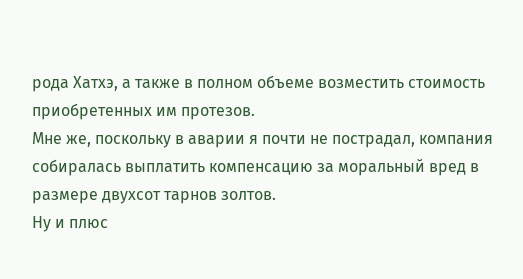рода Хатхэ, а также в полном объеме возместить стоимость приобретенных им протезов.
Мне же, поскольку в аварии я почти не пострадал, компания собиралась выплатить компенсацию за моральный вред в размере двухсот тарнов золтов.
Ну и плюс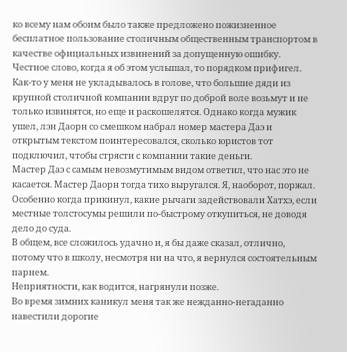ко всему нам обоим было также предложено пожизненное бесплатное пользование столичным общественным транспортом в качестве официальных извинений за допущенную ошибку.
Честное слово, когда я об этом услышал, то порядком прифигел. Как-то у меня не укладывалось в голове, что большие дяди из крупной столичной компании вдруг по доброй воле возьмут и не только извинятся, но еще и раскошелятся. Однако когда мужик ушел, лэн Даорн со смешком набрал номер мастера Даэ и открытым текстом поинтересовался, сколько юристов тот подключил, чтобы стрясти с компании такие деньги.
Мастер Даэ с самым невозмутимым видом ответил, что нас это не касается. Мастер Даорн тогда тихо выругался. Я, наоборот, поржал. Особенно когда прикинул, какие рычаги задействовали Хатхэ, если местные толстосумы решили по-быстрому откупиться, не доводя дело до суда.
В общем, все сложилось удачно и, я бы даже сказал, отлично, потому что в школу, несмотря ни на что, я вернулся состоятельным парнем.
Неприятности, как водится, нагрянули позже.
Во время зимних каникул меня так же нежданно-негаданно навестили дорогие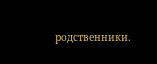родственники.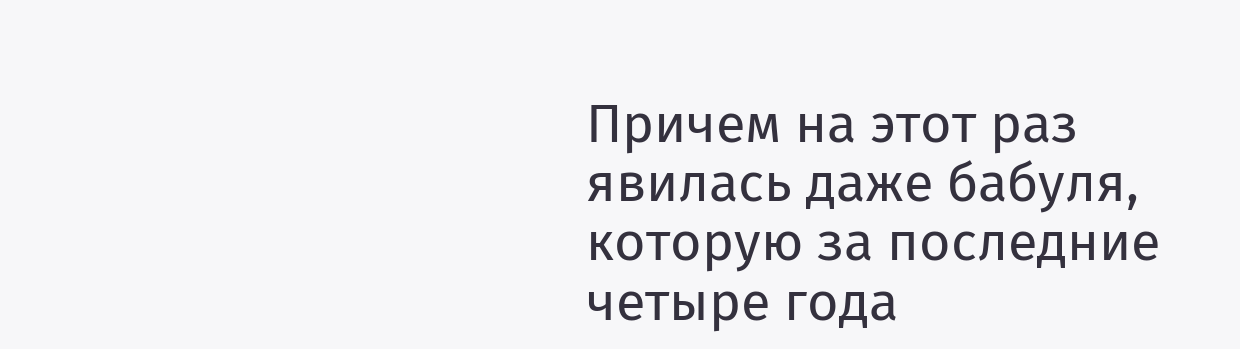Причем на этот раз явилась даже бабуля, которую за последние четыре года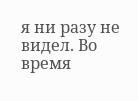я ни разу не видел. Во время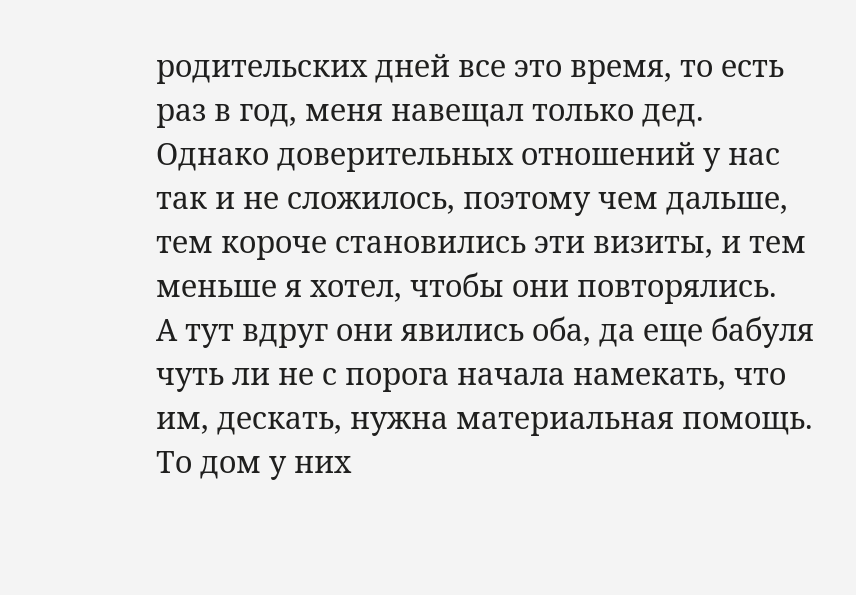родительских дней все это время, то есть раз в год, меня навещал только дед. Однако доверительных отношений у нас так и не сложилось, поэтому чем дальше, тем короче становились эти визиты, и тем меньше я хотел, чтобы они повторялись.
А тут вдруг они явились оба, да еще бабуля чуть ли не с порога начала намекать, что им, дескать, нужна материальная помощь. То дом у них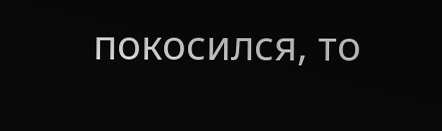покосился, то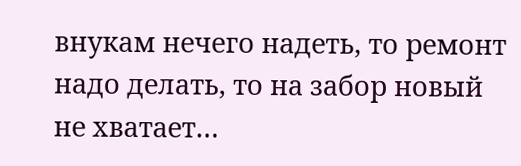внукам нечего надеть, то ремонт надо делать, то на забор новый не хватает…